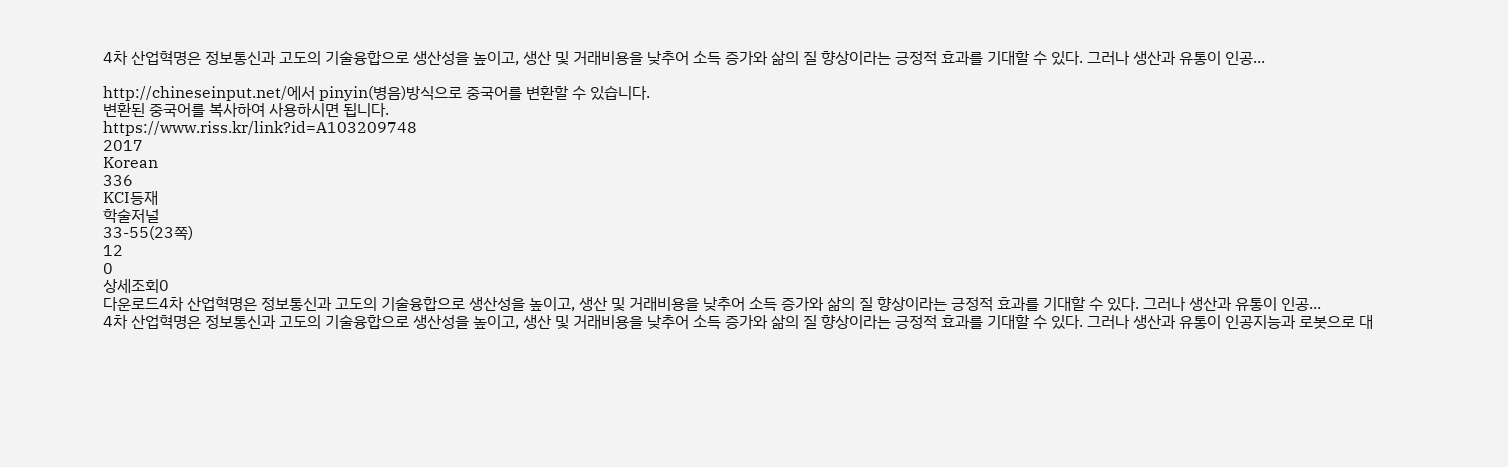4차 산업혁명은 정보통신과 고도의 기술융합으로 생산성을 높이고, 생산 및 거래비용을 낮추어 소득 증가와 삶의 질 향상이라는 긍정적 효과를 기대할 수 있다. 그러나 생산과 유통이 인공...

http://chineseinput.net/에서 pinyin(병음)방식으로 중국어를 변환할 수 있습니다.
변환된 중국어를 복사하여 사용하시면 됩니다.
https://www.riss.kr/link?id=A103209748
2017
Korean
336
KCI등재
학술저널
33-55(23쪽)
12
0
상세조회0
다운로드4차 산업혁명은 정보통신과 고도의 기술융합으로 생산성을 높이고, 생산 및 거래비용을 낮추어 소득 증가와 삶의 질 향상이라는 긍정적 효과를 기대할 수 있다. 그러나 생산과 유통이 인공...
4차 산업혁명은 정보통신과 고도의 기술융합으로 생산성을 높이고, 생산 및 거래비용을 낮추어 소득 증가와 삶의 질 향상이라는 긍정적 효과를 기대할 수 있다. 그러나 생산과 유통이 인공지능과 로봇으로 대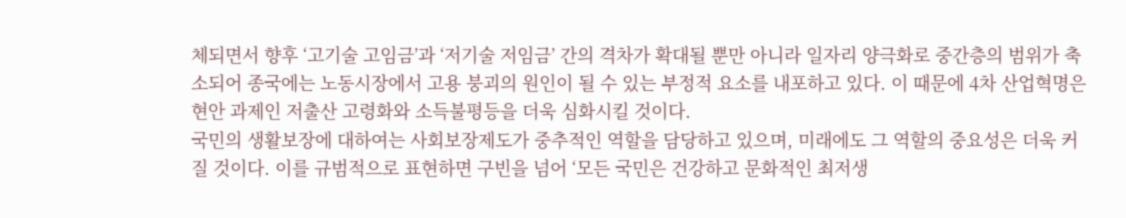체되면서 향후 ‘고기술 고임금’과 ‘저기술 저임금’ 간의 격차가 확대될 뿐만 아니라 일자리 양극화로 중간층의 범위가 축소되어 종국에는 노동시장에서 고용 붕괴의 원인이 될 수 있는 부정적 요소를 내포하고 있다. 이 때문에 4차 산업혁명은 현안 과제인 저출산 고령화와 소득불평등을 더욱 심화시킬 것이다.
국민의 생활보장에 대하여는 사회보장제도가 중추적인 역할을 담당하고 있으며, 미래에도 그 역할의 중요성은 더욱 커질 것이다. 이를 규범적으로 표현하면 구빈을 넘어 ‘모든 국민은 건강하고 문화적인 최저생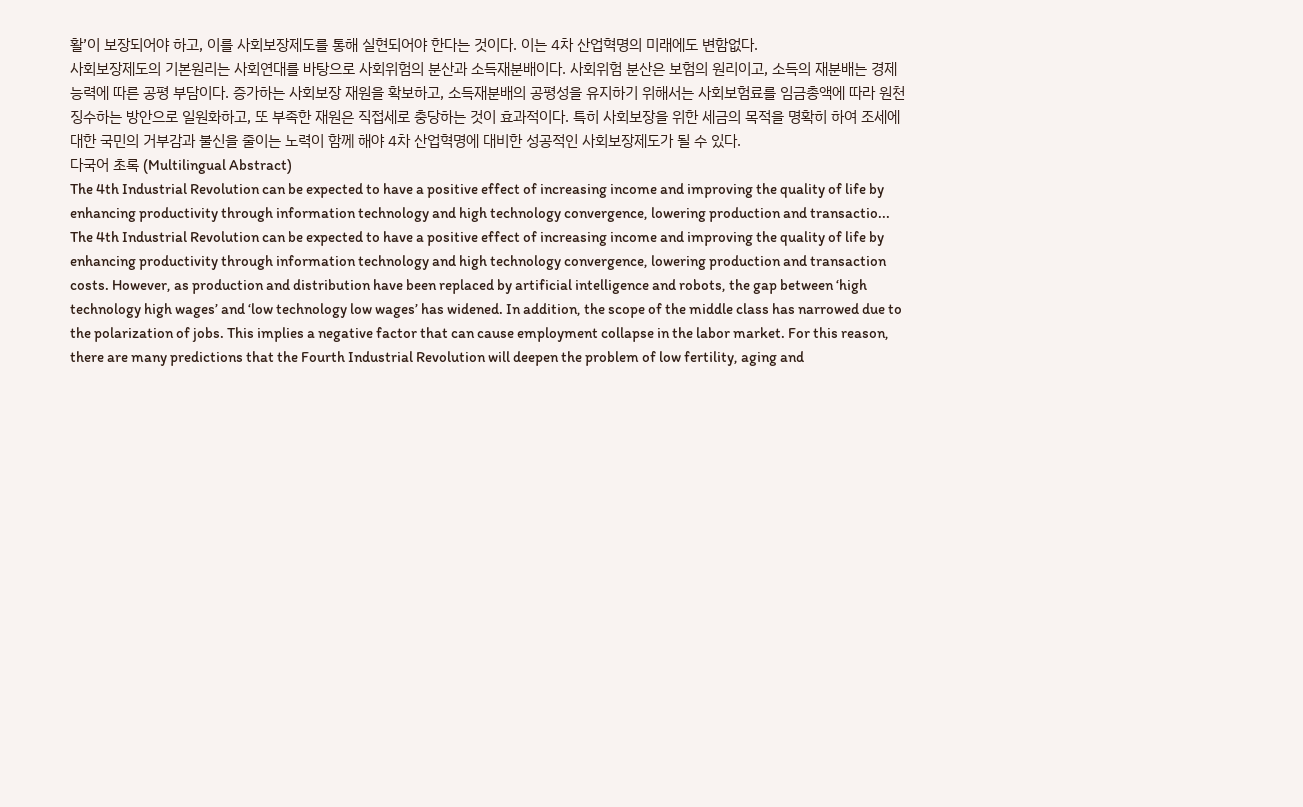활’이 보장되어야 하고, 이를 사회보장제도를 통해 실현되어야 한다는 것이다. 이는 4차 산업혁명의 미래에도 변함없다.
사회보장제도의 기본원리는 사회연대를 바탕으로 사회위험의 분산과 소득재분배이다. 사회위험 분산은 보험의 원리이고, 소득의 재분배는 경제능력에 따른 공평 부담이다. 증가하는 사회보장 재원을 확보하고, 소득재분배의 공평성을 유지하기 위해서는 사회보험료를 임금총액에 따라 원천징수하는 방안으로 일원화하고, 또 부족한 재원은 직접세로 충당하는 것이 효과적이다. 특히 사회보장을 위한 세금의 목적을 명확히 하여 조세에 대한 국민의 거부감과 불신을 줄이는 노력이 함께 해야 4차 산업혁명에 대비한 성공적인 사회보장제도가 될 수 있다.
다국어 초록 (Multilingual Abstract)
The 4th Industrial Revolution can be expected to have a positive effect of increasing income and improving the quality of life by enhancing productivity through information technology and high technology convergence, lowering production and transactio...
The 4th Industrial Revolution can be expected to have a positive effect of increasing income and improving the quality of life by enhancing productivity through information technology and high technology convergence, lowering production and transaction costs. However, as production and distribution have been replaced by artificial intelligence and robots, the gap between ‘high technology high wages’ and ‘low technology low wages’ has widened. In addition, the scope of the middle class has narrowed due to the polarization of jobs. This implies a negative factor that can cause employment collapse in the labor market. For this reason, there are many predictions that the Fourth Industrial Revolution will deepen the problem of low fertility, aging and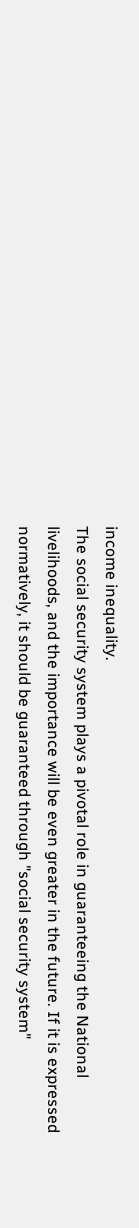income inequality.
The social security system plays a pivotal role in guaranteeing the National livelihoods, and the importance will be even greater in the future. If it is expressed normatively, it should be guaranteed through "social security system"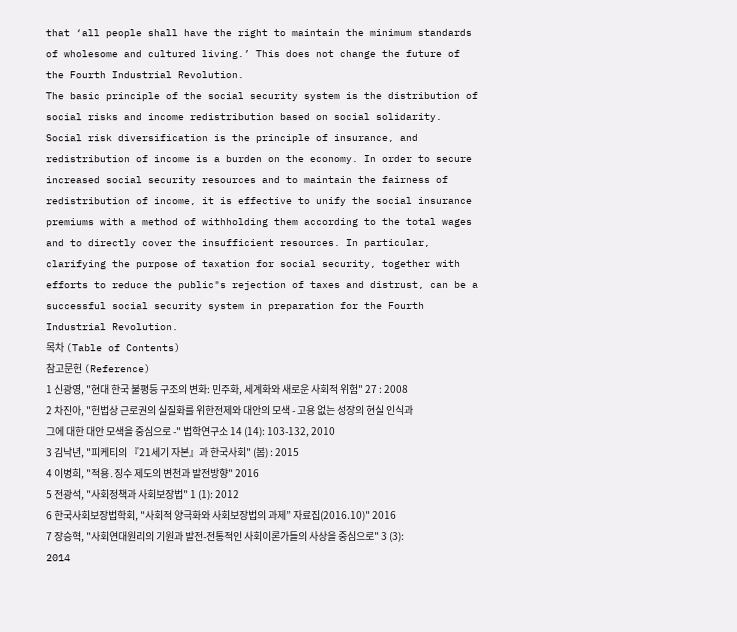that ‘all people shall have the right to maintain the minimum standards of wholesome and cultured living.’ This does not change the future of the Fourth Industrial Revolution.
The basic principle of the social security system is the distribution of social risks and income redistribution based on social solidarity. Social risk diversification is the principle of insurance, and redistribution of income is a burden on the economy. In order to secure increased social security resources and to maintain the fairness of redistribution of income, it is effective to unify the social insurance premiums with a method of withholding them according to the total wages and to directly cover the insufficient resources. In particular, clarifying the purpose of taxation for social security, together with efforts to reduce the public"s rejection of taxes and distrust, can be a successful social security system in preparation for the Fourth Industrial Revolution.
목차 (Table of Contents)
참고문헌 (Reference)
1 신광영, "현대 한국 불평등 구조의 변화: 민주화, 세계화와 새로운 사회적 위험" 27 : 2008
2 차진아, "헌법상 근로권의 실질화를 위한전제와 대안의 모색 - 고용 없는 성장의 현실 인식과 그에 대한 대안 모색을 중심으로 -" 법학연구소 14 (14): 103-132, 2010
3 김낙년, "피케티의 『21세기 자본』과 한국사회" (봄) : 2015
4 이병희, "적용․징수 제도의 변천과 발전방향" 2016
5 전광석, "사회정책과 사회보장법" 1 (1): 2012
6 한국사회보장법학회, "사회적 양극화와 사회보장법의 과제” 자료집(2016.10)" 2016
7 장승혁, "사회연대원리의 기원과 발전-전통적인 사회이론가들의 사상을 중심으로" 3 (3): 2014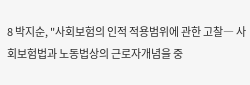8 박지순, "사회보험의 인적 적용범위에 관한 고찰― 사회보험법과 노동법상의 근로자개념을 중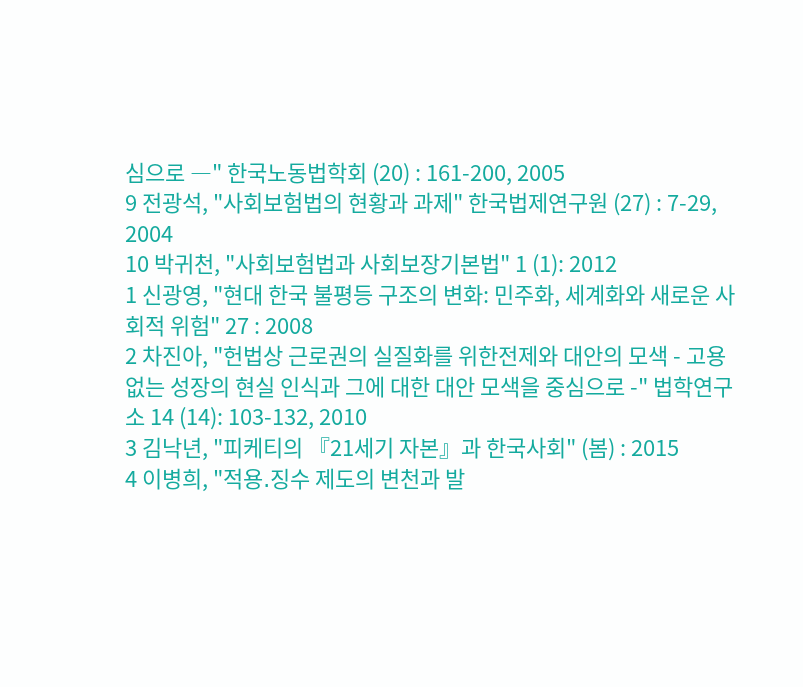심으로 ―" 한국노동법학회 (20) : 161-200, 2005
9 전광석, "사회보험법의 현황과 과제" 한국법제연구원 (27) : 7-29, 2004
10 박귀천, "사회보험법과 사회보장기본법" 1 (1): 2012
1 신광영, "현대 한국 불평등 구조의 변화: 민주화, 세계화와 새로운 사회적 위험" 27 : 2008
2 차진아, "헌법상 근로권의 실질화를 위한전제와 대안의 모색 - 고용 없는 성장의 현실 인식과 그에 대한 대안 모색을 중심으로 -" 법학연구소 14 (14): 103-132, 2010
3 김낙년, "피케티의 『21세기 자본』과 한국사회" (봄) : 2015
4 이병희, "적용․징수 제도의 변천과 발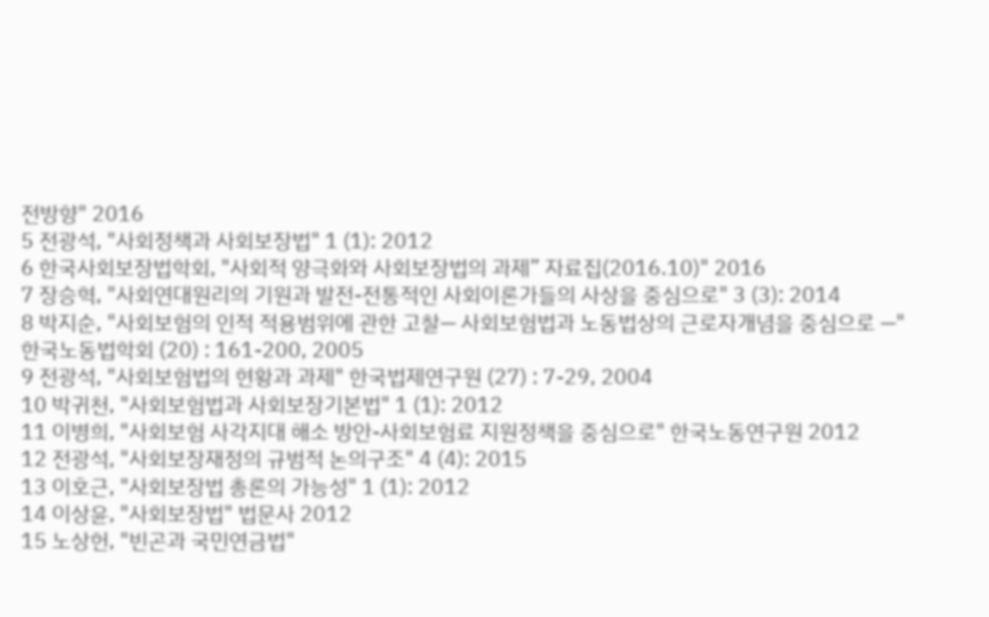전방향" 2016
5 전광석, "사회정책과 사회보장법" 1 (1): 2012
6 한국사회보장법학회, "사회적 양극화와 사회보장법의 과제” 자료집(2016.10)" 2016
7 장승혁, "사회연대원리의 기원과 발전-전통적인 사회이론가들의 사상을 중심으로" 3 (3): 2014
8 박지순, "사회보험의 인적 적용범위에 관한 고찰― 사회보험법과 노동법상의 근로자개념을 중심으로 ―" 한국노동법학회 (20) : 161-200, 2005
9 전광석, "사회보험법의 현황과 과제" 한국법제연구원 (27) : 7-29, 2004
10 박귀천, "사회보험법과 사회보장기본법" 1 (1): 2012
11 이병희, "사회보험 사각지대 해소 방안-사회보험료 지원정책을 중심으로" 한국노동연구원 2012
12 전광석, "사회보장재정의 규범적 논의구조" 4 (4): 2015
13 이호근, "사회보장법 총론의 가능성" 1 (1): 2012
14 이상윤, "사회보장법" 법문사 2012
15 노상헌, "빈곤과 국민연금법"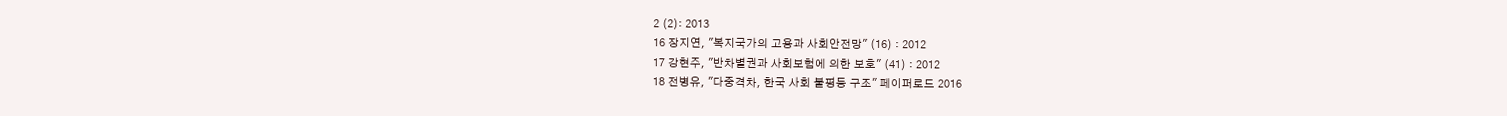2 (2): 2013
16 장지연, "복지국가의 고용과 사회안전망" (16) : 2012
17 강현주, "반차별권과 사회보험에 의한 보호" (41) : 2012
18 전병유, "다중격차, 한국 사회 불평등 구조" 페이퍼로드 2016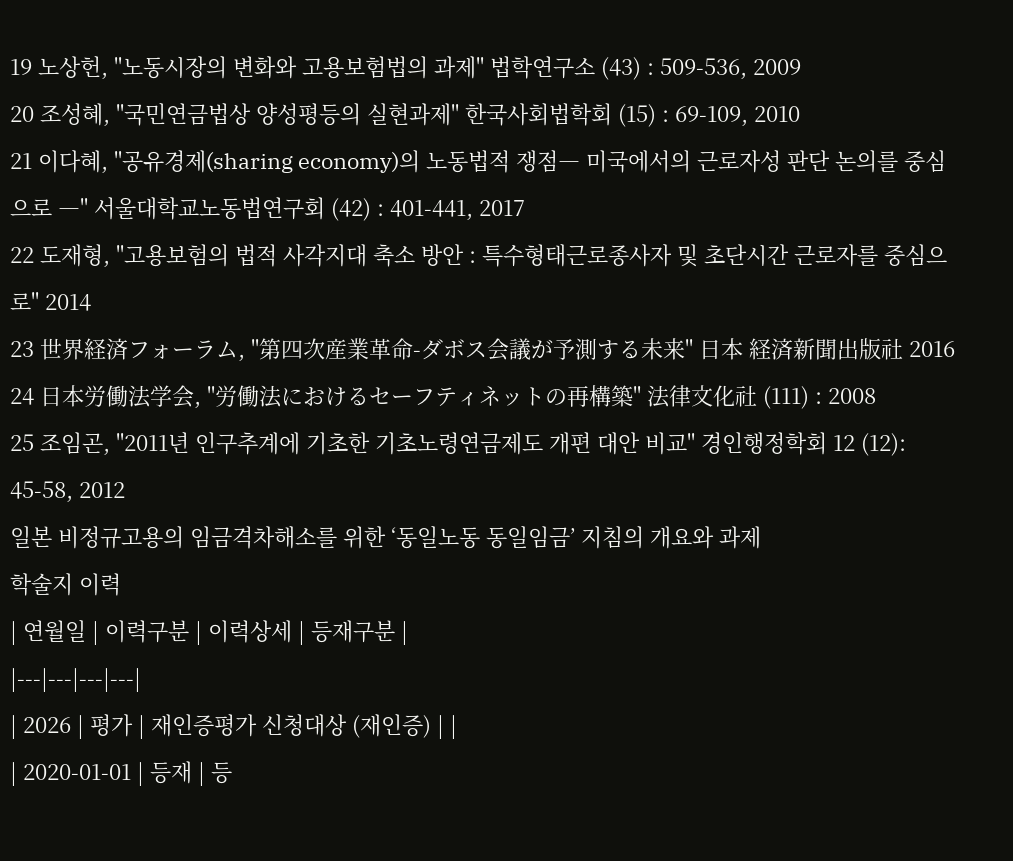19 노상헌, "노동시장의 변화와 고용보험법의 과제" 법학연구소 (43) : 509-536, 2009
20 조성혜, "국민연금법상 양성평등의 실현과제" 한국사회법학회 (15) : 69-109, 2010
21 이다혜, "공유경제(sharing economy)의 노동법적 쟁점― 미국에서의 근로자성 판단 논의를 중심으로 ―" 서울대학교노동법연구회 (42) : 401-441, 2017
22 도재형, "고용보험의 법적 사각지대 축소 방안 : 특수형태근로종사자 및 초단시간 근로자를 중심으로" 2014
23 世界経済フォーラム, "第四次産業革命-ダボス会議が予測する未来" 日本 経済新聞出版社 2016
24 日本労働法学会, "労働法におけるセーフティネットの再構築" 法律文化社 (111) : 2008
25 조임곤, "2011년 인구추계에 기초한 기초노령연금제도 개편 대안 비교" 경인행정학회 12 (12): 45-58, 2012
일본 비정규고용의 임금격차해소를 위한 ‘동일노동 동일임금’ 지침의 개요와 과제
학술지 이력
| 연월일 | 이력구분 | 이력상세 | 등재구분 |
|---|---|---|---|
| 2026 | 평가 | 재인증평가 신청대상 (재인증) | |
| 2020-01-01 | 등재 | 등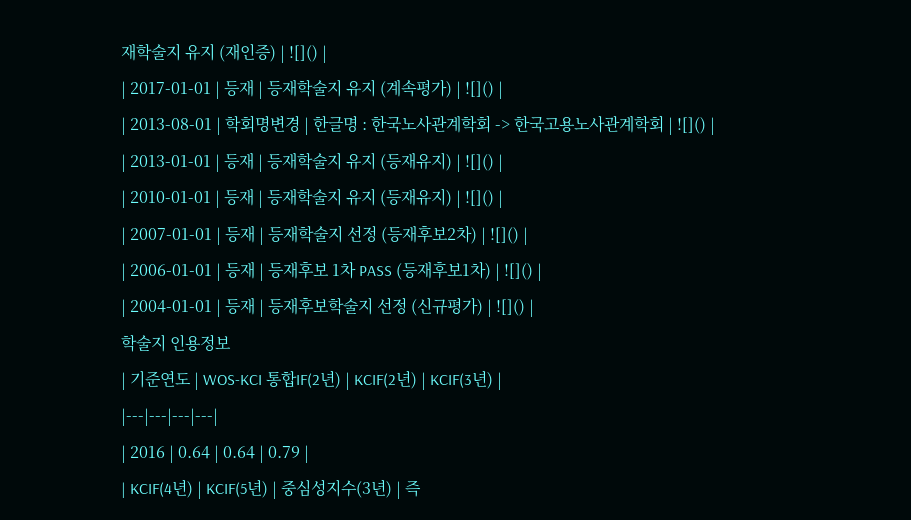재학술지 유지 (재인증) | ![]() |
| 2017-01-01 | 등재 | 등재학술지 유지 (계속평가) | ![]() |
| 2013-08-01 | 학회명변경 | 한글명 : 한국노사관계학회 -> 한국고용노사관계학회 | ![]() |
| 2013-01-01 | 등재 | 등재학술지 유지 (등재유지) | ![]() |
| 2010-01-01 | 등재 | 등재학술지 유지 (등재유지) | ![]() |
| 2007-01-01 | 등재 | 등재학술지 선정 (등재후보2차) | ![]() |
| 2006-01-01 | 등재 | 등재후보 1차 PASS (등재후보1차) | ![]() |
| 2004-01-01 | 등재 | 등재후보학술지 선정 (신규평가) | ![]() |
학술지 인용정보
| 기준연도 | WOS-KCI 통합IF(2년) | KCIF(2년) | KCIF(3년) |
|---|---|---|---|
| 2016 | 0.64 | 0.64 | 0.79 |
| KCIF(4년) | KCIF(5년) | 중심성지수(3년) | 즉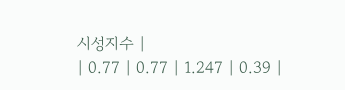시성지수 |
| 0.77 | 0.77 | 1.247 | 0.39 |